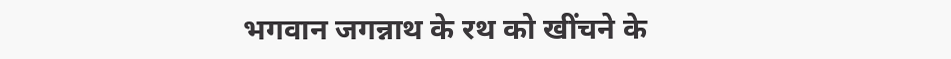भगवान जगन्नाथ के रथ को खींचने के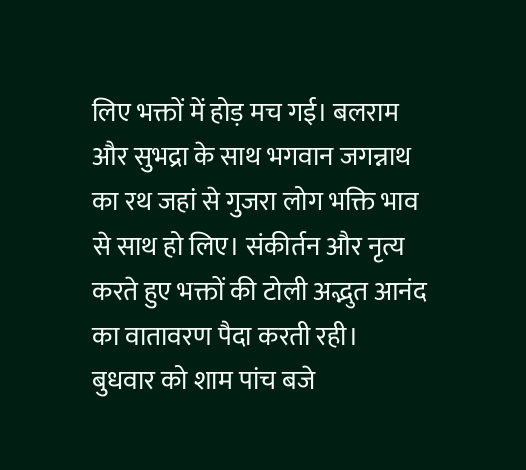लिए भक्तों में होड़ मच गई। बलराम और सुभद्रा के साथ भगवान जगन्नाथ का रथ जहां से गुजरा लोग भक्ति भाव से साथ हो लिए। संकीर्तन और नृत्य करते हुए भक्तों की टोली अद्भुत आनंद का वातावरण पैदा करती रही।
बुधवार को शाम पांच बजे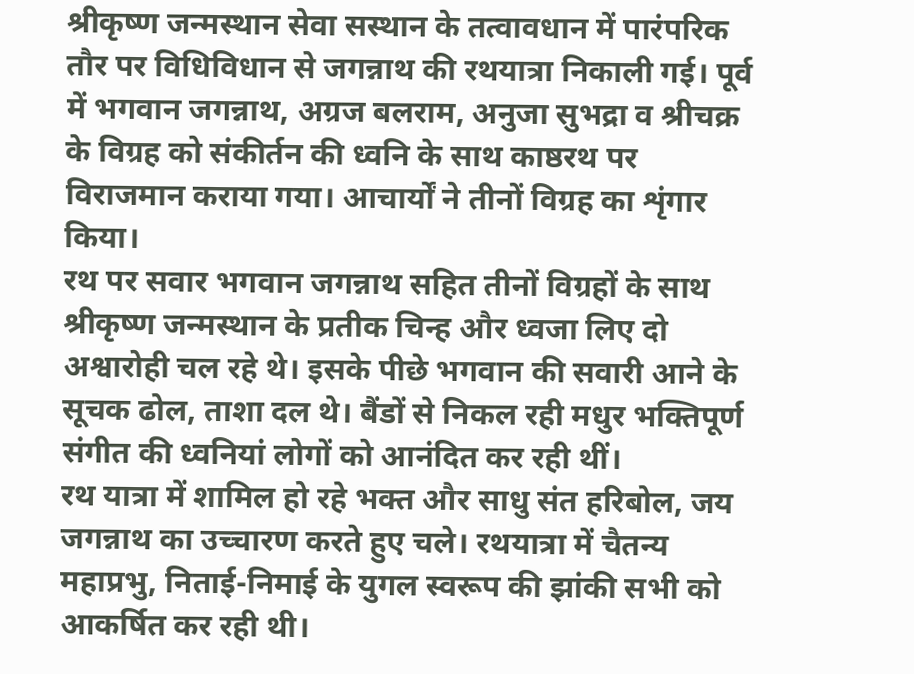श्रीकृष्ण जन्मस्थान सेवा सस्थान के तत्वावधान में पारंपरिक तौर पर विधिविधान से जगन्नाथ की रथयात्रा निकाली गई। पूर्व में भगवान जगन्नाथ, अग्रज बलराम, अनुजा सुभद्रा व श्रीचक्र के विग्रह को संकीर्तन की ध्वनि के साथ काष्ठरथ पर विराजमान कराया गया। आचार्यों ने तीनों विग्रह का शृंगार किया।
रथ पर सवार भगवान जगन्नाथ सहित तीनों विग्रहों के साथ श्रीकृष्ण जन्मस्थान के प्रतीक चिन्ह और ध्वजा लिए दो अश्वारोही चल रहे थे। इसके पीछे भगवान की सवारी आने के सूचक ढोल, ताशा दल थे। बैंडों से निकल रही मधुर भक्तिपूर्ण संगीत की ध्वनियां लोगों को आनंदित कर रही थीं।
रथ यात्रा में शामिल हो रहे भक्त और साधु संत हरिबोल, जय जगन्नाथ का उच्चारण करते हुए चले। रथयात्रा में चैतन्य महाप्रभु, निताई-निमाई के युगल स्वरूप की झांकी सभी को आकर्षित कर रही थी।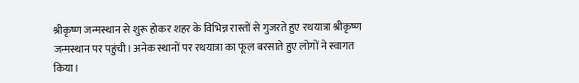श्रीकृष्ण जन्मस्थान से शुरू होकर शहर के विभिन्न रास्तों से गुजरते हुए रथयात्रा श्रीकृष्ण जन्मस्थान पर पहुंची। अनेक स्थानों पर रथयात्रा का फूल बरसाते हुए लोगों ने स्वागत किया।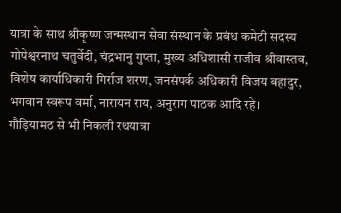यात्रा के साथ श्रीकृष्ण जन्मस्थान सेवा संस्थान के प्रबंध कमेटी सदस्य गोपेश्वरनाथ चतुर्वेदी, चंद्रभानु गुप्ता, मुख्य अधिशासी राजीव श्रीवास्तव, विशेष कार्याधिकारी गिर्राज शरण, जनसंपर्क अधिकारी विजय बहादुर, भगवान स्वरूप वर्मा, नारायन राय, अनुराग पाठक आदि रहे।
गौड़ियामठ से भी निकली रथयात्रा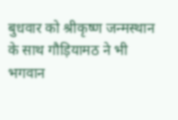बुधवार को श्रीकृष्ण जन्मस्थान के साथ गौड़ियामठ ने भी भगवान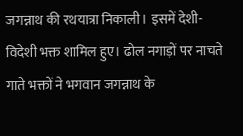जगन्नाथ की रथयात्रा निकाली। इसमें देशी-विदेशी भक्त शामिल हुए। ढोल नगाड़ों पर नाचते गाते भक्तों ने भगवान जगन्नाथ के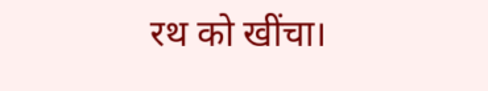रथ को खींचा।